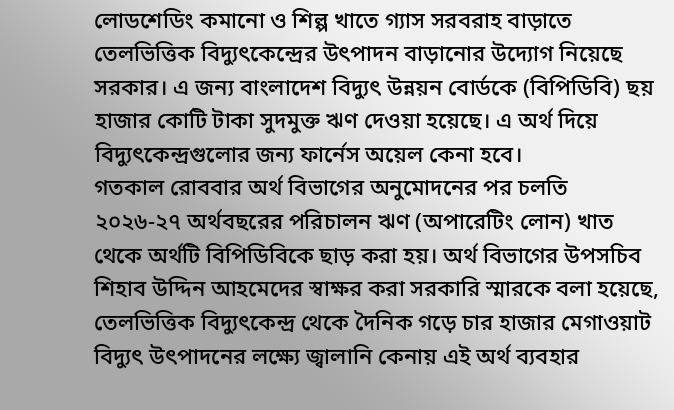লোডশেডিং কমানো ও শিল্প খাতে গ্যাস সরবরাহ বাড়াতে তেলভিত্তিক বিদ্যুৎকেন্দ্রের উৎপাদন বাড়ানোর উদ্যোগ নিয়েছে সরকার। এ জন্য বাংলাদেশ বিদ্যুৎ উন্নয়ন বোর্ডকে (বিপিডিবি) ছয় হাজার কোটি টাকা সুদমুক্ত ঋণ দেওয়া হয়েছে। এ অর্থ দিয়ে বিদ্যুৎকেন্দ্রগুলোর জন্য ফার্নেস অয়েল কেনা হবে।
গতকাল রোববার অর্থ বিভাগের অনুমোদনের পর চলতি ২০২৬-২৭ অর্থবছরের পরিচালন ঋণ (অপারেটিং লোন) খাত থেকে অর্থটি বিপিডিবিকে ছাড় করা হয়। অর্থ বিভাগের উপসচিব শিহাব উদ্দিন আহমেদের স্বাক্ষর করা সরকারি স্মারকে বলা হয়েছে, তেলভিত্তিক বিদ্যুৎকেন্দ্র থেকে দৈনিক গড়ে চার হাজার মেগাওয়াট বিদ্যুৎ উৎপাদনের লক্ষ্যে জ্বালানি কেনায় এই অর্থ ব্যবহার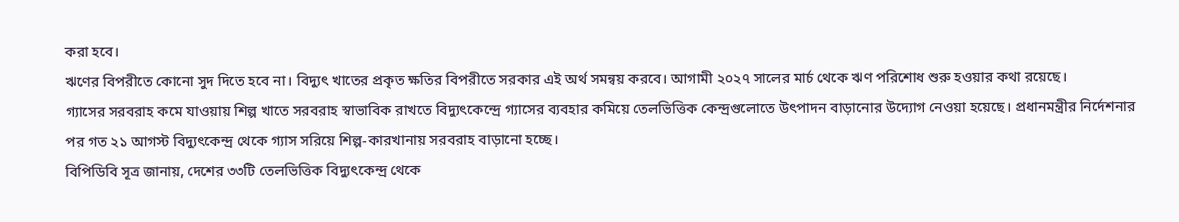করা হবে।
ঋণের বিপরীতে কোনো সুদ দিতে হবে না। বিদ্যুৎ খাতের প্রকৃত ক্ষতির বিপরীতে সরকার এই অর্থ সমন্বয় করবে। আগামী ২০২৭ সালের মার্চ থেকে ঋণ পরিশোধ শুরু হওয়ার কথা রয়েছে।
গ্যাসের সরবরাহ কমে যাওয়ায় শিল্প খাতে সরবরাহ স্বাভাবিক রাখতে বিদ্যুৎকেন্দ্রে গ্যাসের ব্যবহার কমিয়ে তেলভিত্তিক কেন্দ্রগুলোতে উৎপাদন বাড়ানোর উদ্যোগ নেওয়া হয়েছে। প্রধানমন্ত্রীর নির্দেশনার পর গত ২১ আগস্ট বিদ্যুৎকেন্দ্র থেকে গ্যাস সরিয়ে শিল্প-কারখানায় সরবরাহ বাড়ানো হচ্ছে।
বিপিডিবি সূত্র জানায়, দেশের ৩৩টি তেলভিত্তিক বিদ্যুৎকেন্দ্র থেকে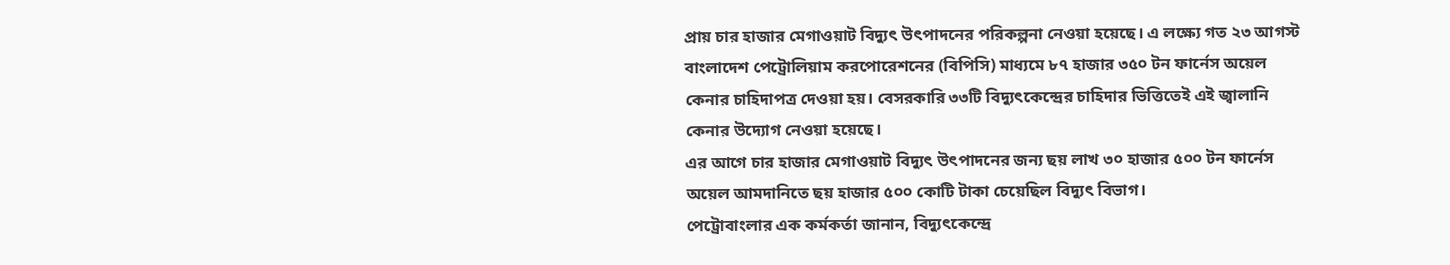প্রায় চার হাজার মেগাওয়াট বিদ্যুৎ উৎপাদনের পরিকল্পনা নেওয়া হয়েছে। এ লক্ষ্যে গত ২৩ আগস্ট বাংলাদেশ পেট্রোলিয়াম করপোরেশনের (বিপিসি) মাধ্যমে ৮৭ হাজার ৩৫০ টন ফার্নেস অয়েল কেনার চাহিদাপত্র দেওয়া হয়। বেসরকারি ৩৩টি বিদ্যুৎকেন্দ্রের চাহিদার ভিত্তিতেই এই জ্বালানি কেনার উদ্যোগ নেওয়া হয়েছে।
এর আগে চার হাজার মেগাওয়াট বিদ্যুৎ উৎপাদনের জন্য ছয় লাখ ৩০ হাজার ৫০০ টন ফার্নেস অয়েল আমদানিতে ছয় হাজার ৫০০ কোটি টাকা চেয়েছিল বিদ্যুৎ বিভাগ।
পেট্রোবাংলার এক কর্মকর্তা জানান, বিদ্যুৎকেন্দ্রে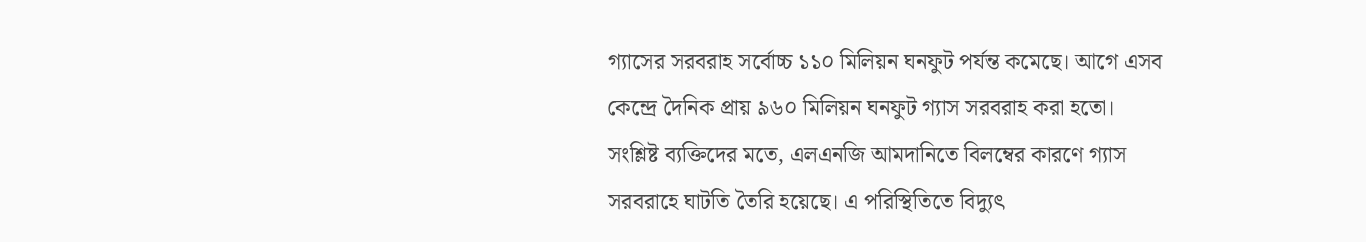গ্যাসের সরবরাহ সর্বোচ্চ ১১০ মিলিয়ন ঘনফুট পর্যন্ত কমেছে। আগে এসব কেন্দ্রে দৈনিক প্রায় ৯৬০ মিলিয়ন ঘনফুট গ্যাস সরবরাহ করা হতো।
সংশ্লিষ্ট ব্যক্তিদের মতে, এলএনজি আমদানিতে বিলম্বের কারণে গ্যাস সরবরাহে ঘাটতি তৈরি হয়েছে। এ পরিস্থিতিতে বিদ্যুৎ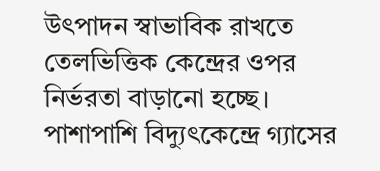উৎপাদন স্বাভাবিক রাখতে তেলভিত্তিক কেন্দ্রের ওপর নির্ভরতা বাড়ানো হচ্ছে। পাশাপাশি বিদ্যুৎকেন্দ্রে গ্যাসের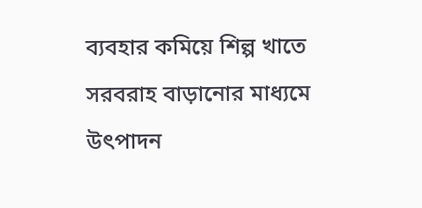ব্যবহার কমিয়ে শিল্প খাতে সরবরাহ বাড়ানোর মাধ্যমে উৎপাদন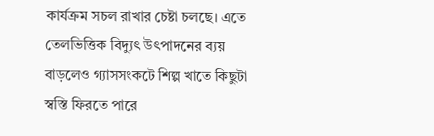কার্যক্রম সচল রাখার চেষ্টা চলছে। এতে তেলভিত্তিক বিদ্যুৎ উৎপাদনের ব্যয় বাড়লেও গ্যাসসংকটে শিল্প খাতে কিছুটা স্বস্তি ফিরতে পারে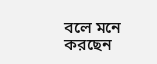বলে মনে করছেন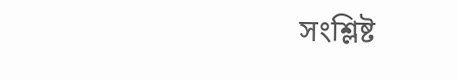সংশ্লিষ্ট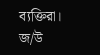ব্যক্তিরা।
জ/উ